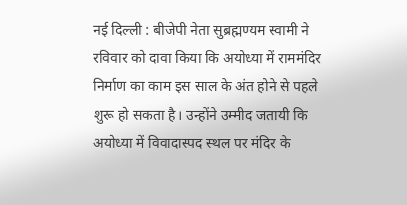नई दिल्ली : बीजेपी नेता सुब्रह्मण्यम स्वामी ने रविवार को दावा किया कि अयोध्या में राममंदिर निर्माण का काम इस साल के अंत होने से पहले शुरू हो सकता है। उन्होंने उम्मीद जतायी कि अयोध्या में विवादास्पद स्थल पर मंदिर के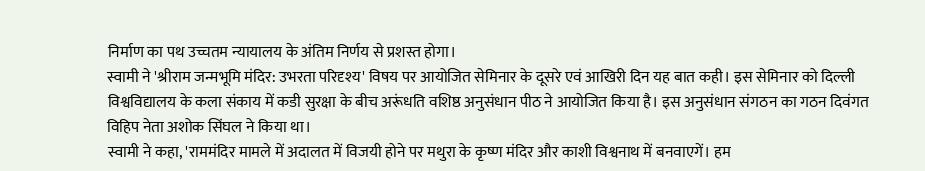निर्माण का पथ उच्चतम न्यायालय के अंतिम निर्णय से प्रशस्त होगा।
स्वामी ने 'श्रीराम जन्मभूमि मंदिर: उभरता परिदृश्य' विषय पर आयोजित सेमिनार के दूसरे एवं आखिरी दिन यह बात कही। इस सेमिनार को दिल्ली विश्वविद्यालय के कला संकाय में कडी सुरक्षा के बीच अरूंधति वशिष्ठ अनुसंधान पीठ ने आयोजित किया है। इस अनुसंधान संगठन का गठन दिवंगत विहिप नेता अशोक सिंघल ने किया था।
स्वामी ने कहा, 'राममंदिर मामले में अदालत में विजयी होने पर मथुरा के कृष्ण मंदिर और काशी विश्वनाथ में बनवाएगें। हम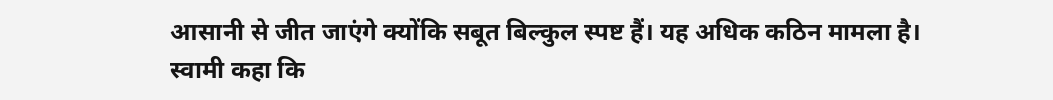आसानी से जीत जाएंगे क्योंकि सबूत बिल्कुल स्पष्ट हैं। यह अधिक कठिन मामला है।
स्वामी कहा कि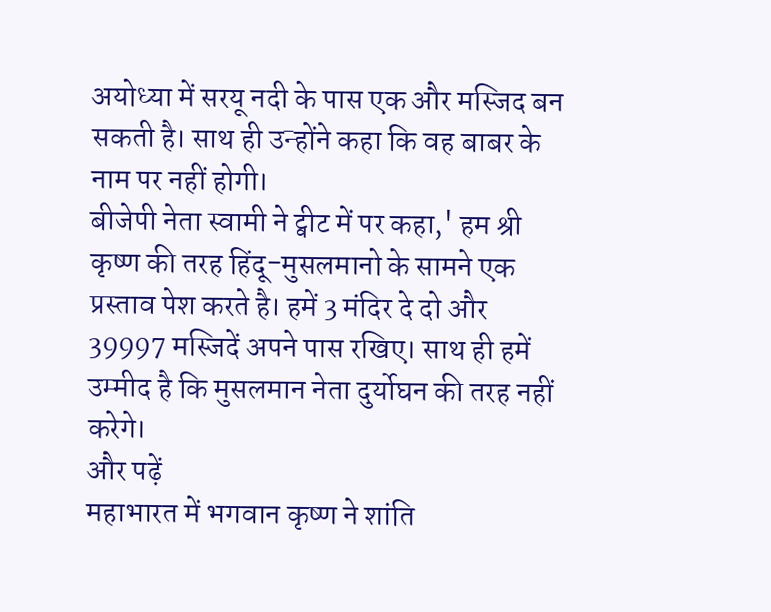अयोध्या में सरयू नदी के पास एक और मस्जिद बन सकती है। साथ ही उन्होंने कहा कि वह बाबर के नाम पर नहीं होगी।
बीजेपी नेता स्वामी ने ट्वीट में पर कहा,' हम श्री कृष्ण की तरह हिंदू-मुसलमानो के सामने एक प्रस्ताव पेश करते है। हमें 3 मंदिर दे दो और 39997 मस्जिदें अपने पास रखिए। साथ ही हमें उम्मीद है कि मुसलमान नेता दुर्योघन की तरह नहीं करेगे।
और पढ़ें
महाभारत में भगवान कृष्ण ने शांति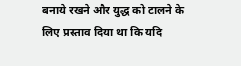बनाये रखने और युद्ध को टालने के लिए प्रस्ताव दिया था कि यदि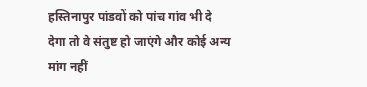हस्तिनापुर पांडवों को पांच गांव भी दे देगा तो वे संतुष्ट हो जाएंगे और कोई अन्य मांग नहीं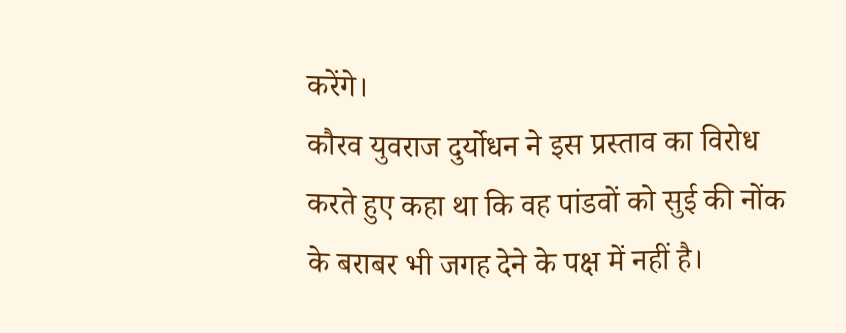करेंगे।
कौरव युवराज दुर्योधन ने इस प्रस्ताव का विरोध करते हुए कहा था कि वह पांडवों को सुई की नोंक के बराबर भी जगह देने के पक्ष में नहीं है।